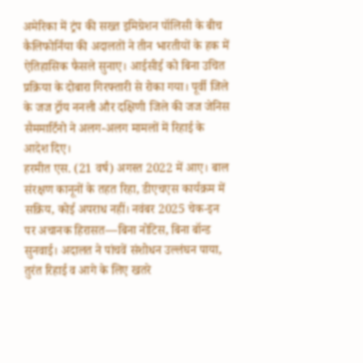अमेरिका में ट्रंप की सख्त इमिग्रेशन पॉलिसी के बीच कैलिफोर्निया की अदालतों ने तीन भारतीयों के हक में ऐतिहासिक फैसले सुनाए। आईसीई को बिना उचित प्रक्रिया के दोबारा गिरफ्तारी से रोका गया। पूर्वी जिले के जज ट्रॉय ननली और दक्षिणी जिले की जज जेनिस सैममार्टिनो ने अलग-अलग मामलों में रिहाई के आदेश दिए।
हरमीत एस. (21 वर्ष) अगस्त 2022 में आए। बाल संरक्षण कानूनों के तहत रिहा, डीएचएस कार्यक्रम में सक्रिय, कोई अपराध नहीं। नवंबर 2025 चेक-इन पर अचानक हिरासत—बिना नोटिस, बिना बॉन्ड सुनवाई। अदालत ने पांचवें संशोधन उल्लंघन पाया, तुरंत रिहाई व आगे के लिए खतरे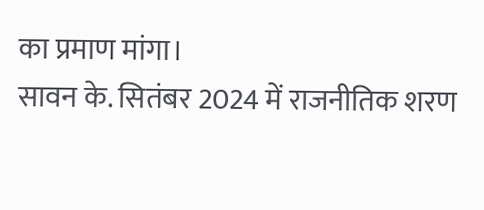का प्रमाण मांगा।
सावन के. सितंबर 2024 में राजनीतिक शरण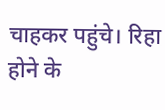चाहकर पहुंचे। रिहा होने के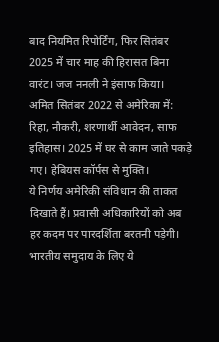बाद नियमित रिपोर्टिंग, फिर सितंबर 2025 में चार माह की हिरासत बिना वारंट। जज ननली ने इंसाफ किया।
अमित सितंबर 2022 से अमेरिका में: रिहा, नौकरी, शरणार्थी आवेदन, साफ इतिहास। 2025 में घर से काम जाते पकड़े गए। हेबियस कॉर्पस से मुक्ति।
ये निर्णय अमेरिकी संविधान की ताकत दिखाते हैं। प्रवासी अधिकारियों को अब हर कदम पर पारदर्शिता बरतनी पड़ेगी। भारतीय समुदाय के लिए ये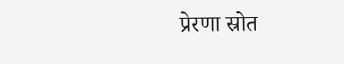प्रेरणा स्रोत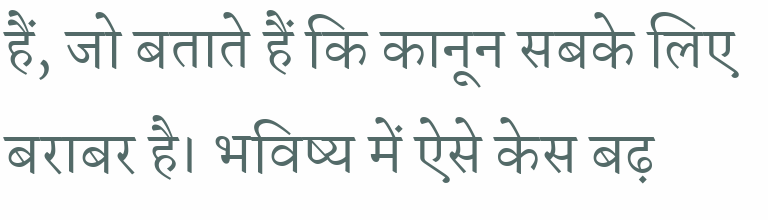हैं, जो बताते हैं कि कानून सबके लिए बराबर है। भविष्य में ऐसे केस बढ़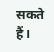सकते हैं।